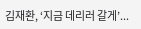김재환, ‘지금 데리러 갈게’...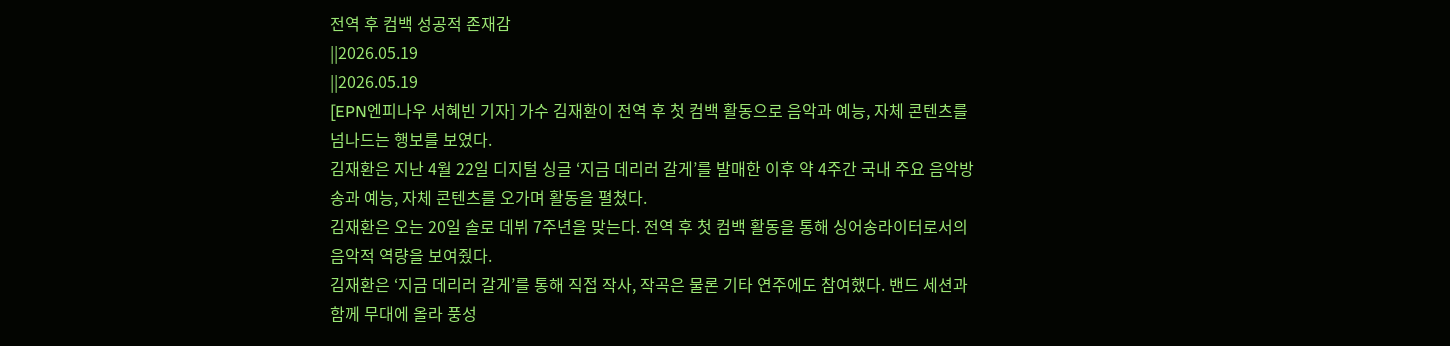전역 후 컴백 성공적 존재감
||2026.05.19
||2026.05.19
[EPN엔피나우 서혜빈 기자] 가수 김재환이 전역 후 첫 컴백 활동으로 음악과 예능, 자체 콘텐츠를 넘나드는 행보를 보였다.
김재환은 지난 4월 22일 디지털 싱글 ‘지금 데리러 갈게’를 발매한 이후 약 4주간 국내 주요 음악방송과 예능, 자체 콘텐츠를 오가며 활동을 펼쳤다.
김재환은 오는 20일 솔로 데뷔 7주년을 맞는다. 전역 후 첫 컴백 활동을 통해 싱어송라이터로서의 음악적 역량을 보여줬다.
김재환은 ‘지금 데리러 갈게’를 통해 직접 작사, 작곡은 물론 기타 연주에도 참여했다. 밴드 세션과 함께 무대에 올라 풍성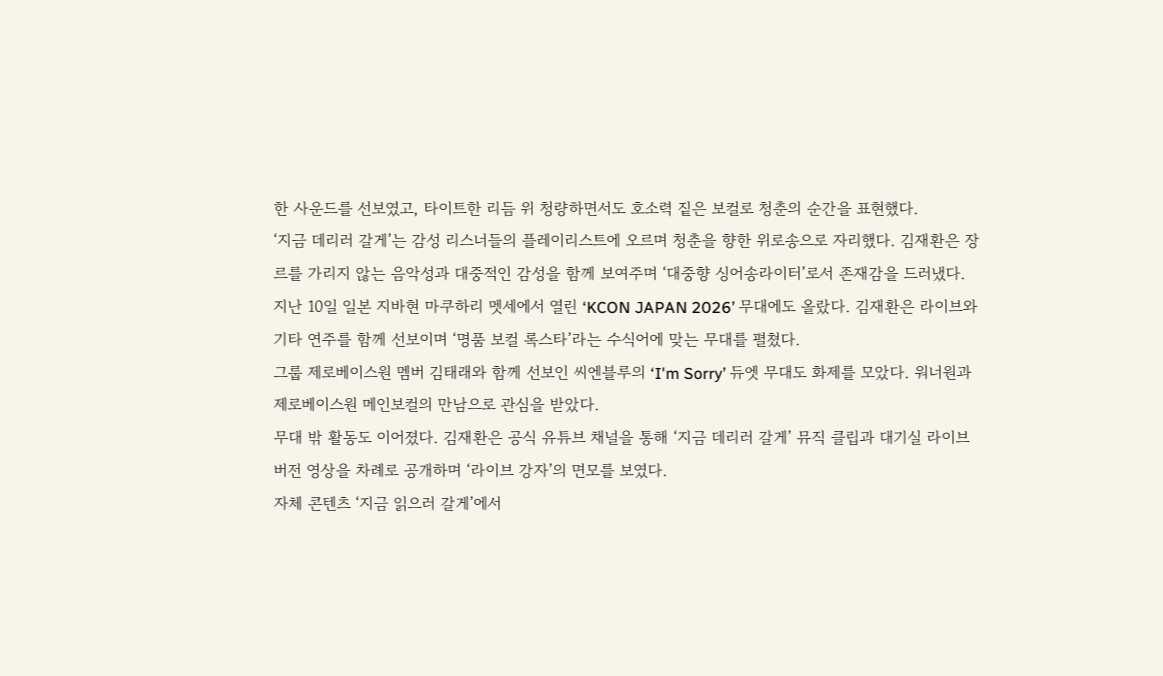한 사운드를 선보였고, 타이트한 리듬 위 청량하면서도 호소력 짙은 보컬로 청춘의 순간을 표현했다.
‘지금 데리러 갈게’는 감성 리스너들의 플레이리스트에 오르며 청춘을 향한 위로송으로 자리했다. 김재환은 장르를 가리지 않는 음악성과 대중적인 감성을 함께 보여주며 ‘대중향 싱어송라이터’로서 존재감을 드러냈다.
지난 10일 일본 지바현 마쿠하리 멧세에서 열린 ‘KCON JAPAN 2026’ 무대에도 올랐다. 김재환은 라이브와 기타 연주를 함께 선보이며 ‘명품 보컬 록스타’라는 수식어에 맞는 무대를 펼쳤다.
그룹 제로베이스원 멤버 김태래와 함께 선보인 씨엔블루의 ‘I'm Sorry’ 듀엣 무대도 화제를 모았다. 워너원과 제로베이스원 메인보컬의 만남으로 관심을 받았다.
무대 밖 활동도 이어졌다. 김재환은 공식 유튜브 채널을 통해 ‘지금 데리러 갈게’ 뮤직 클립과 대기실 라이브 버전 영상을 차례로 공개하며 ‘라이브 강자’의 면모를 보였다.
자체 콘텐츠 ‘지금 읽으러 갈게’에서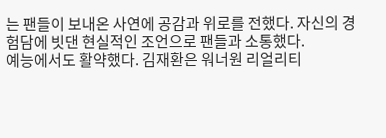는 팬들이 보내온 사연에 공감과 위로를 전했다. 자신의 경험담에 빗댄 현실적인 조언으로 팬들과 소통했다.
예능에서도 활약했다. 김재환은 워너원 리얼리티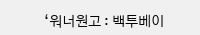‘워너원고 : 백투베이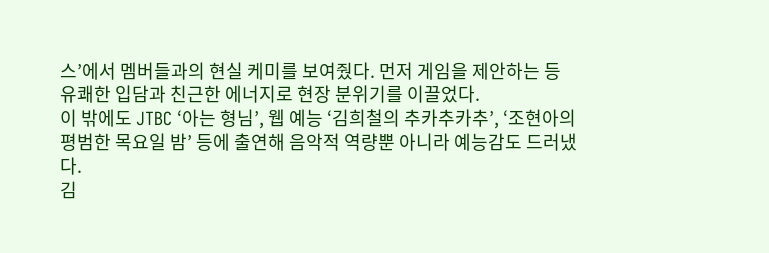스’에서 멤버들과의 현실 케미를 보여줬다. 먼저 게임을 제안하는 등 유쾌한 입담과 친근한 에너지로 현장 분위기를 이끌었다.
이 밖에도 JTBC ‘아는 형님’, 웹 예능 ‘김희철의 추카추카추’, ‘조현아의 평범한 목요일 밤’ 등에 출연해 음악적 역량뿐 아니라 예능감도 드러냈다.
김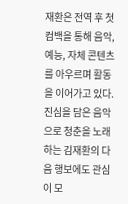재환은 전역 후 첫 컴백을 통해 음악, 예능, 자체 콘텐츠를 아우르며 활동을 이어가고 있다. 진심을 담은 음악으로 청춘을 노래하는 김재환의 다음 행보에도 관심이 모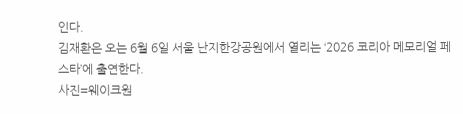인다.
김재환은 오는 6월 6일 서울 난지한강공원에서 열리는 ‘2026 코리아 메모리얼 페스타’에 출연한다.
사진=웨이크원